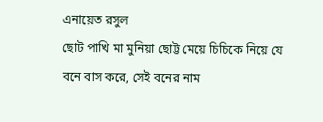এনায়েত রসুল
ছোট পাখি মা মুনিয়া ছোট্ট মেয়ে চিচিকে নিয়ে যে বনে বাস করে, সেই বনের নাম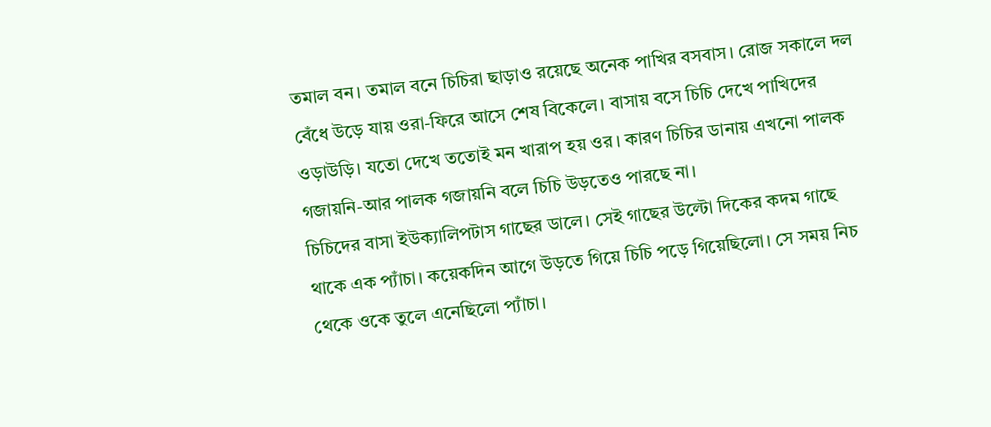তমাল বন। তমাল বনে চিচিরা ছাড়াও রয়েছে অনেক পাখির বসবাস। রোজ সকালে দল
বেঁধে উড়ে যায় ওরা-ফিরে আসে শেষ বিকেলে। বাসায় বসে চিচি দেখে পাখিদের
ওড়াউড়ি। যতো দেখে ততোই মন খারাপ হয় ওর। কারণ চিচির ডানায় এখনো পালক
গজায়নি-আর পালক গজায়নি বলে চিচি উড়তেও পারছে না।
চিচিদের বাসা ইউক্যালিপটাস গাছের ডালে। সেই গাছের উল্টো দিকের কদম গাছে
থাকে এক প্যাঁচা। কয়েকদিন আগে উড়তে গিয়ে চিচি পড়ে গিয়েছিলো। সে সময় নিচ
থেকে ওকে তুলে এনেছিলো প্যাঁচা।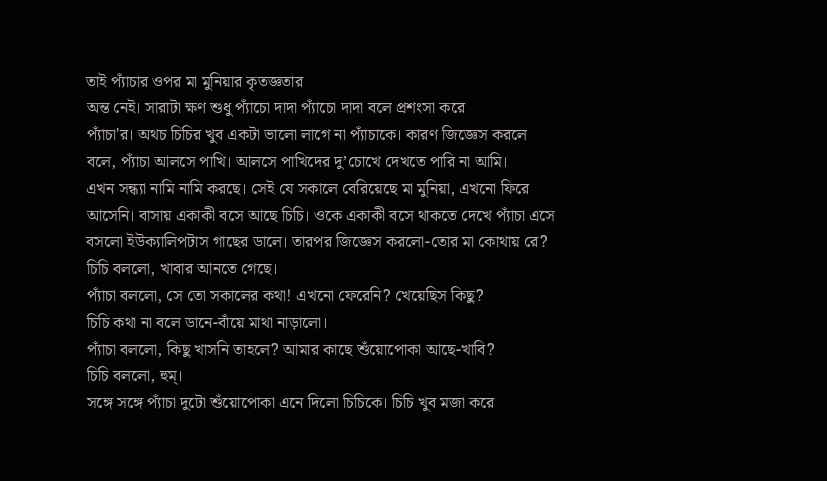তাই প্যাঁচার ওপর মা মুনিয়ার কৃতজ্ঞতার
অন্ত নেই। সারাটা ক্ষণ শুধু প্যাঁচো দাদা প্যাঁচো দাদা বলে প্রশংসা করে
প্যাঁচা'র। অথচ চিচির খুব একটা ভালো লাগে না প্যাঁচাকে। কারণ জিজ্ঞেস করলে
বলে, প্যাঁচা আলসে পাখি। আলসে পাখিদের দু’চোখে দেখতে পারি না আমি।
এখন সন্ধ্যা নামি নামি করছে। সেই যে সকালে বেরিয়েছে মা মুনিয়া, এখনো ফিরে
আসেনি। বাসায় একাকী বসে আছে চিচি। ওকে একাকী বসে থাকতে দেখে প্যাঁচা এসে
বসলো ইউক্যালিপটাস গাছের ডালে। তারপর জিজ্ঞেস করলো-তোর মা কোথায় রে?
চিচি বললো, খাবার আনতে গেছে।
প্যাঁচা বললো, সে তো সকালের কথা! এখনো ফেরেনি? খেয়েছিস কিছু?
চিচি কথা না বলে ডানে-বাঁয়ে মাথা নাড়ালো।
প্যাঁচা বললো, কিছু খাসনি তাহলে? আমার কাছে শুঁয়োপোকা আছে-খাবি?
চিচি বললো, হুম্।
সঙ্গে সঙ্গে প্যাঁচা দুটো শুঁয়োপোকা এনে দিলো চিচিকে। চিচি খুব মজা করে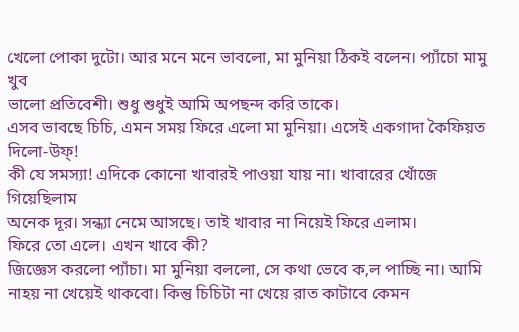খেলো পোকা দুটো। আর মনে মনে ভাবলো, মা মুনিয়া ঠিকই বলেন। প্যাঁচো মামু খুব
ভালো প্রতিবেশী। শুধু শুধুই আমি অপছন্দ করি তাকে।
এসব ভাবছে চিচি, এমন সময় ফিরে এলো মা মুনিয়া। এসেই একগাদা কৈফিয়ত দিলো-উফ্!
কী যে সমস্যা! এদিকে কোনো খাবারই পাওয়া যায় না। খাবারের খোঁজে গিয়েছিলাম
অনেক দূর। সন্ধ্যা নেমে আসছে। তাই খাবার না নিয়েই ফিরে এলাম।
ফিরে তো এলে। এখন খাবে কী?
জিজ্ঞেস করলো প্যাঁচা। মা মুনিয়া বললো, সে কথা ভেবে ক‚ল পাচ্ছি না। আমি
নাহয় না খেয়েই থাকবো। কিন্তু চিচিটা না খেয়ে রাত কাটাবে কেমন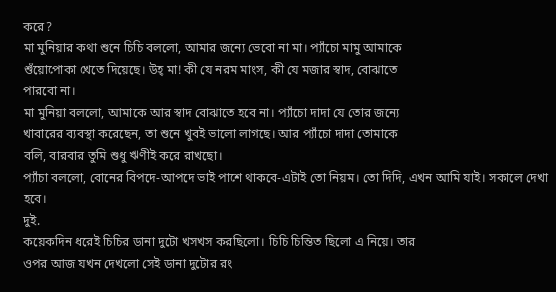করে?
মা মুনিয়ার কথা শুনে চিচি বললো, আমার জন্যে ভেবো না মা। প্যাঁচো মামু আমাকে
শুঁয়োপোকা খেতে দিয়েছে। উহ্ মা! কী যে নরম মাংস, কী যে মজার স্বাদ, বোঝাতে
পারবো না।
মা মুনিয়া বললো, আমাকে আর স্বাদ বোঝাতে হবে না। প্যাঁচো দাদা যে তোর জন্যে
খাবারের ব্যবস্থা করেছেন, তা শুনে খুবই ভালো লাগছে। আর প্যাঁচো দাদা তোমাকে
বলি, বারবার তুমি শুধু ঋণীই করে রাখছো।
প্যাঁচা বললো, বোনের বিপদে-আপদে ভাই পাশে থাকবে-এটাই তো নিয়ম। তো দিদি, এখন আমি যাই। সকালে দেখা হবে।
দুই.
কয়েকদিন ধরেই চিচির ডানা দুটো খসখস করছিলো। চিচি চিন্তিত ছিলো এ নিয়ে। তার
ওপর আজ যখন দেখলো সেই ডানা দুটোর রং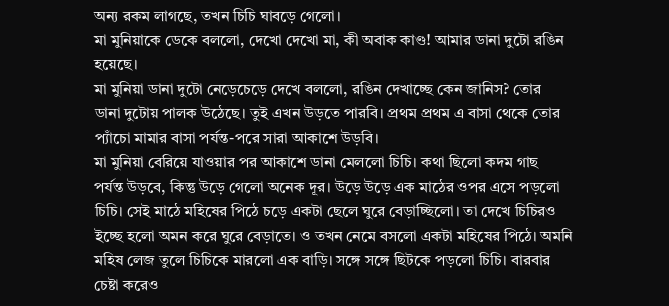অন্য রকম লাগছে, তখন চিচি ঘাবড়ে গেলো।
মা মুনিয়াকে ডেকে বললো, দেখো দেখো মা, কী অবাক কাণ্ড! আমার ডানা দুটো রঙিন
হয়েছে।
মা মুনিয়া ডানা দুটো নেড়েচেড়ে দেখে বললো, রঙিন দেখাচ্ছে কেন জানিস? তোর
ডানা দুটোয় পালক উঠেছে। তুই এখন উড়তে পারবি। প্রথম প্রথম এ বাসা থেকে তোর
প্যাঁচো মামার বাসা পর্যন্ত-পরে সারা আকাশে উড়বি।
মা মুনিয়া বেরিয়ে যাওয়ার পর আকাশে ডানা মেললো চিচি। কথা ছিলো কদম গাছ
পর্যন্ত উড়বে, কিন্তু উড়ে গেলো অনেক দূর। উড়ে উড়ে এক মাঠের ওপর এসে পড়লো
চিচি। সেই মাঠে মহিষের পিঠে চড়ে একটা ছেলে ঘুরে বেড়াচ্ছিলো। তা দেখে চিচিরও
ইচ্ছে হলো অমন করে ঘুরে বেড়াতে। ও তখন নেমে বসলো একটা মহিষের পিঠে। অমনি
মহিষ লেজ তুলে চিচিকে মারলো এক বাড়ি। সঙ্গে সঙ্গে ছিটকে পড়লো চিচি। বারবার
চেষ্টা করেও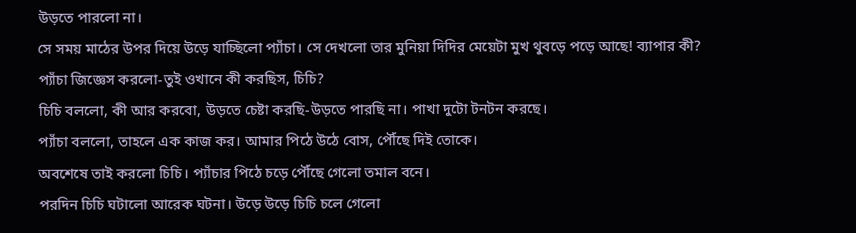উড়তে পারলো না।
সে সময় মাঠের উপর দিয়ে উড়ে যাচ্ছিলো প্যাঁচা। সে দেখলো তার মুনিয়া দিদির মেয়েটা মুখ থুবড়ে পড়ে আছে! ব্যাপার কী?
প্যাঁচা জিজ্ঞেস করলো-তুই ওখানে কী করছিস, চিচি?
চিচি বললো, কী আর করবো, উড়তে চেষ্টা করছি-উড়তে পারছি না। পাখা দুটো টনটন করছে।
প্যাঁচা বললো, তাহলে এক কাজ কর। আমার পিঠে উঠে বোস, পৌঁছে দিই তোকে।
অবশেষে তাই করলো চিচি। প্যাঁচার পিঠে চড়ে পৌঁছে গেলো তমাল বনে।
পরদিন চিচি ঘটালো আরেক ঘটনা। উড়ে উড়ে চিচি চলে গেলো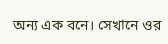অন্য এক বনে। সেখানে ওর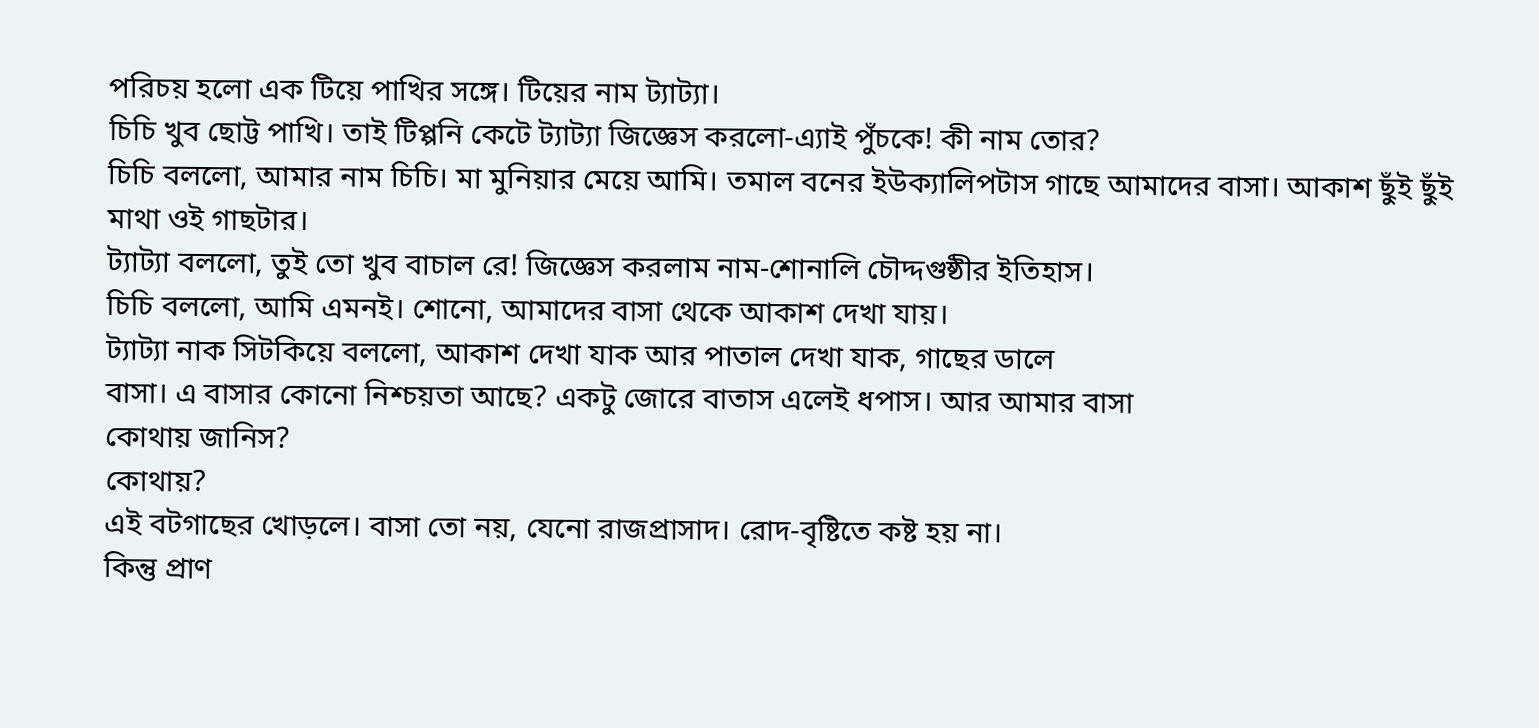পরিচয় হলো এক টিয়ে পাখির সঙ্গে। টিয়ের নাম ট্যাট্যা।
চিচি খুব ছোট্ট পাখি। তাই টিপ্পনি কেটে ট্যাট্যা জিজ্ঞেস করলো-এ্যাই পুঁচকে! কী নাম তোর?
চিচি বললো, আমার নাম চিচি। মা মুনিয়ার মেয়ে আমি। তমাল বনের ইউক্যালিপটাস গাছে আমাদের বাসা। আকাশ ছুঁই ছুঁই মাথা ওই গাছটার।
ট্যাট্যা বললো, তুই তো খুব বাচাল রে! জিজ্ঞেস করলাম নাম-শোনালি চৌদ্দগুষ্ঠীর ইতিহাস।
চিচি বললো, আমি এমনই। শোনো, আমাদের বাসা থেকে আকাশ দেখা যায়।
ট্যাট্যা নাক সিটকিয়ে বললো, আকাশ দেখা যাক আর পাতাল দেখা যাক, গাছের ডালে
বাসা। এ বাসার কোনো নিশ্চয়তা আছে? একটু জোরে বাতাস এলেই ধপাস। আর আমার বাসা
কোথায় জানিস?
কোথায়?
এই বটগাছের খোড়লে। বাসা তো নয়, যেনো রাজপ্রাসাদ। রোদ-বৃষ্টিতে কষ্ট হয় না।
কিন্তু প্রাণ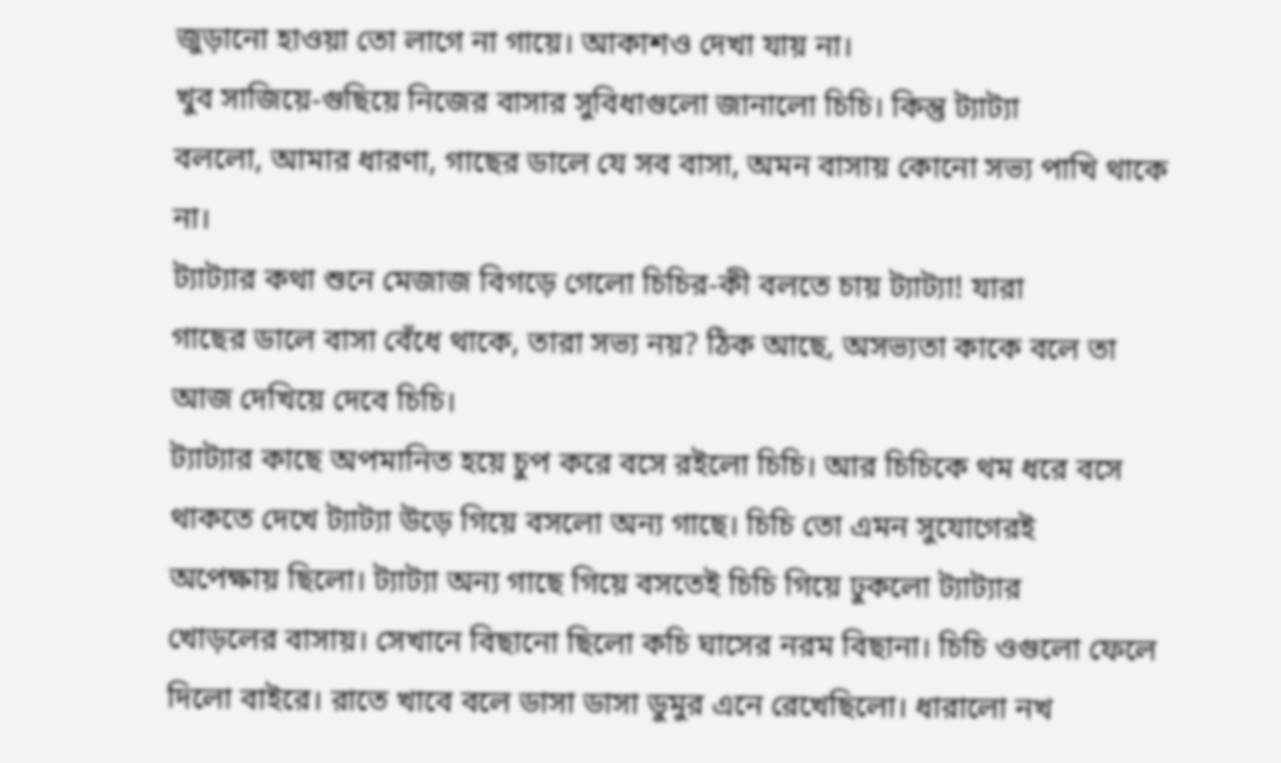জুড়ানো হাওয়া তো লাগে না গায়ে। আকাশও দেখা যায় না।
খুব সাজিয়ে-গুছিয়ে নিজের বাসার সুবিধাগুলো জানালো চিচি। কিন্তু ট্যাট্যা
বললো, আমার ধারণা, গাছের ডালে যে সব বাসা, অমন বাসায় কোনো সভ্য পাখি থাকে
না।
ট্যাট্যার কথা শুনে মেজাজ বিগড়ে গেলো চিচির-কী বলতে চায় ট্যাট্যা! যারা
গাছের ডালে বাসা বেঁধে থাকে, তারা সভ্য নয়? ঠিক আছে, অসভ্যতা কাকে বলে তা
আজ দেখিয়ে দেবে চিচি।
ট্যাট্যার কাছে অপমানিত হয়ে চুপ করে বসে রইলো চিচি। আর চিচিকে থম ধরে বসে
থাকতে দেখে ট্যাট্যা উড়ে গিয়ে বসলো অন্য গাছে। চিচি তো এমন সুযোগেরই
অপেক্ষায় ছিলো। ট্যাট্যা অন্য গাছে গিয়ে বসতেই চিচি গিয়ে ঢুকলো ট্যাট্যার
খোড়লের বাসায়। সেখানে বিছানো ছিলো কচি ঘাসের নরম বিছানা। চিচি ওগুলো ফেলে
দিলো বাইরে। রাতে খাবে বলে ডাসা ডাসা ডুমুর এনে রেখেছিলো। ধারালো নখ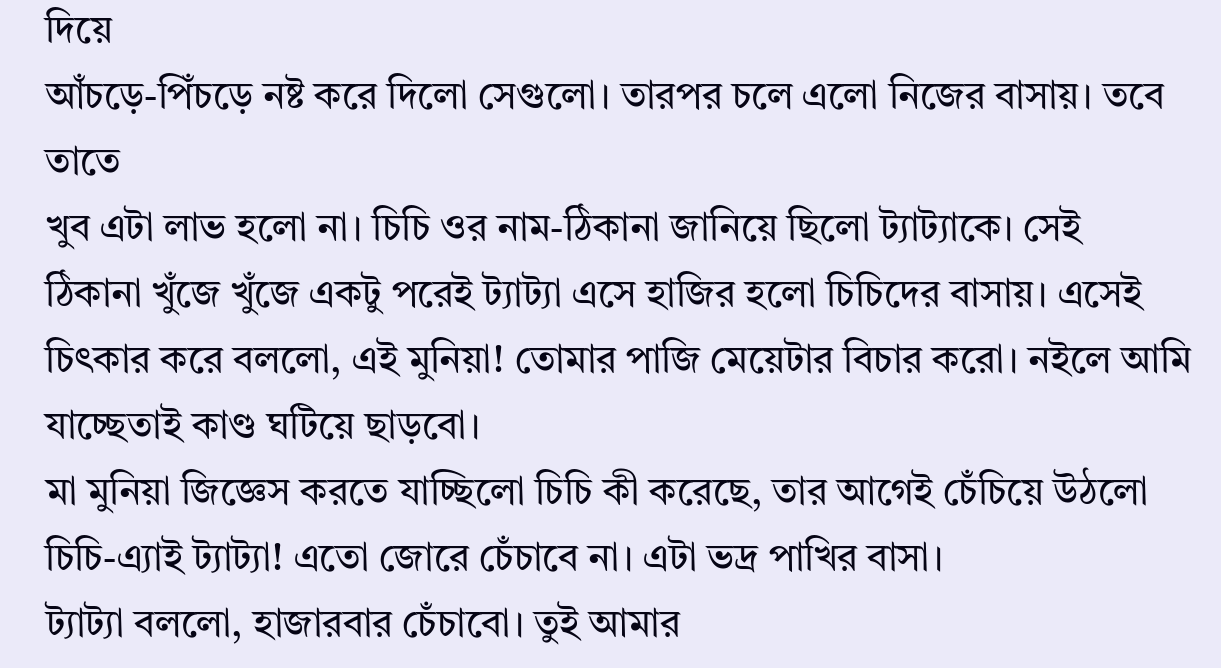দিয়ে
আঁচড়ে-পিঁচড়ে নষ্ট করে দিলো সেগুলো। তারপর চলে এলো নিজের বাসায়। তবে তাতে
খুব এটা লাভ হলো না। চিচি ওর নাম-ঠিকানা জানিয়ে ছিলো ট্যাট্যাকে। সেই
ঠিকানা খুঁজে খুঁজে একটু পরেই ট্যাট্যা এসে হাজির হলো চিচিদের বাসায়। এসেই
চিৎকার করে বললো, এই মুনিয়া! তোমার পাজি মেয়েটার বিচার করো। নইলে আমি
যাচ্ছেতাই কাণ্ড ঘটিয়ে ছাড়বো।
মা মুনিয়া জিজ্ঞেস করতে যাচ্ছিলো চিচি কী করেছে, তার আগেই চেঁচিয়ে উঠলো
চিচি-এ্যাই ট্যাট্যা! এতো জোরে চেঁচাবে না। এটা ভদ্র পাখির বাসা।
ট্যাট্যা বললো, হাজারবার চেঁচাবো। তুই আমার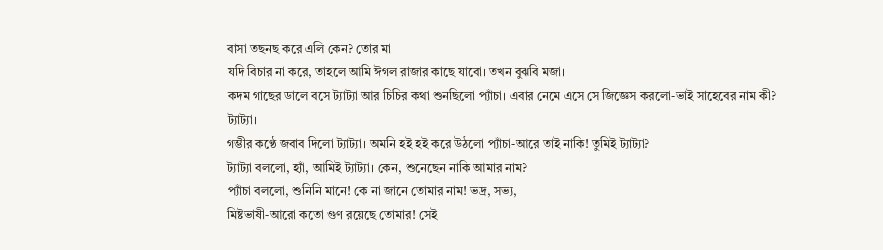বাসা তছনছ করে এলি কেন? তোর মা
যদি বিচার না করে, তাহলে আমি ঈগল রাজার কাছে যাবো। তখন বুঝবি মজা।
কদম গাছের ডালে বসে ট্যাট্যা আর চিচির কথা শুনছিলো প্যাঁচা। এবার নেমে এসে সে জিজ্ঞেস করলো-ভাই সাহেবের নাম কী?
ট্যাট্যা।
গম্ভীর কণ্ঠে জবাব দিলো ট্যাট্যা। অমনি হই হই করে উঠলো প্যাঁচা-আরে তাই নাকি! তুমিই ট্যাট্যা?
ট্যাট্যা বললো, হ্যাঁ, আমিই ট্যাট্যা। কেন, শুনেছেন নাকি আমার নাম?
প্যাঁচা বললো, শুনিনি মানে! কে না জানে তোমার নাম! ভদ্র, সভ্য,
মিষ্টভাষী-আরো কতো গুণ রয়েছে তোমার! সেই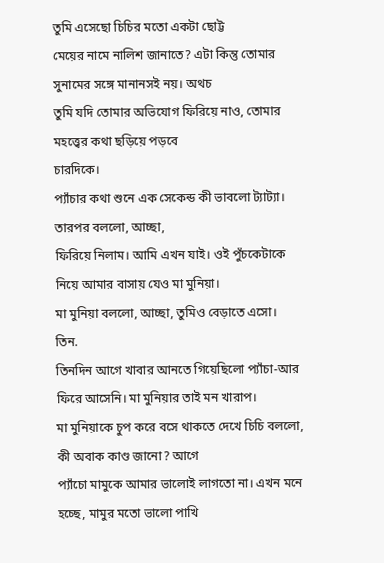তুমি এসেছো চিচির মতো একটা ছোট্ট
মেয়ের নামে নালিশ জানাতে? এটা কিন্তু তোমার সুনামের সঙ্গে মানানসই নয়। অথচ
তুমি যদি তোমার অভিযোগ ফিরিয়ে নাও, তোমার মহত্ত্বের কথা ছড়িয়ে পড়বে
চারদিকে।
প্যাঁচার কথা শুনে এক সেকেন্ড কী ভাবলো ট্যাট্যা। তারপর বললো, আচ্ছা,
ফিরিয়ে নিলাম। আমি এখন যাই। ওই পুঁচকেটাকে নিয়ে আমার বাসায় যেও মা মুনিয়া।
মা মুনিয়া বললো, আচ্ছা, তুমিও বেড়াতে এসো।
তিন.
তিনদিন আগে খাবার আনতে গিয়েছিলো প্যাঁচা-আর ফিরে আসেনি। মা মুনিয়ার তাই মন খারাপ।
মা মুনিয়াকে চুপ করে বসে থাকতে দেখে চিচি বললো, কী অবাক কাণ্ড জানো? আগে
প্যাঁচো মামুকে আমার ভালোই লাগতো না। এখন মনে হচ্ছে, মামুর মতো ভালো পাখি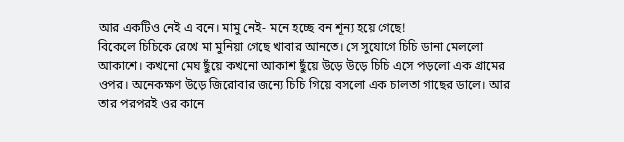আর একটিও নেই এ বনে। মামু নেই- মনে হচ্ছে বন শূন্য হয়ে গেছে!
বিকেলে চিচিকে রেখে মা মুনিয়া গেছে খাবার আনতে। সে সুযোগে চিচি ডানা মেললো
আকাশে। কখনো মেঘ ছুঁয়ে কখনো আকাশ ছুঁয়ে উড়ে উড়ে চিচি এসে পড়লো এক গ্রামের
ওপর। অনেকক্ষণ উড়ে জিরোবার জন্যে চিচি গিয়ে বসলো এক চালতা গাছের ডালে। আর
তার পরপরই ওর কানে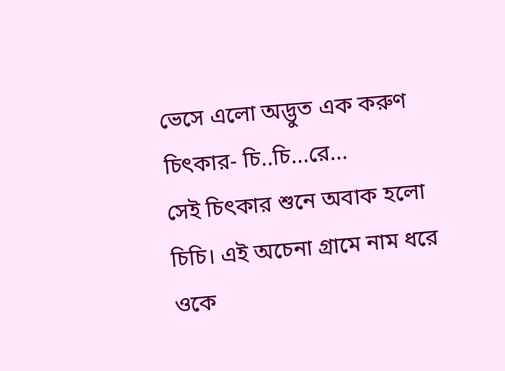ভেসে এলো অদ্ভুত এক করুণ চিৎকার- চি..চি...রে...
সেই চিৎকার শুনে অবাক হলো চিচি। এই অচেনা গ্রামে নাম ধরে ওকে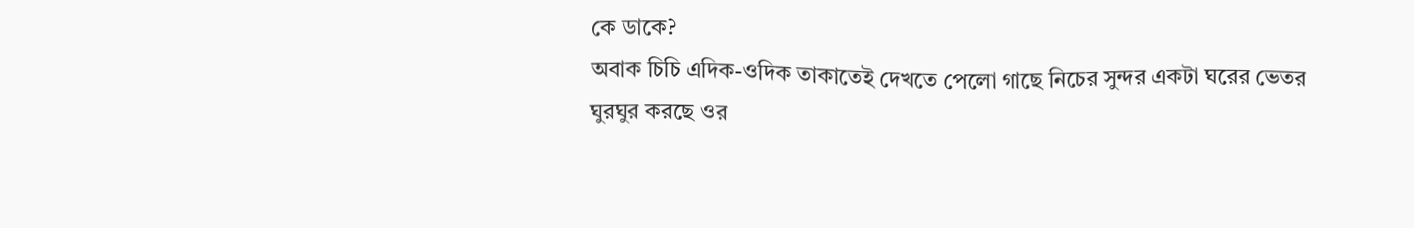কে ডাকে?
অবাক চিচি এদিক-ওদিক তাকাতেই দেখতে পেলো গাছে নিচের সুন্দর একটা ঘরের ভেতর
ঘুরঘুর করছে ওর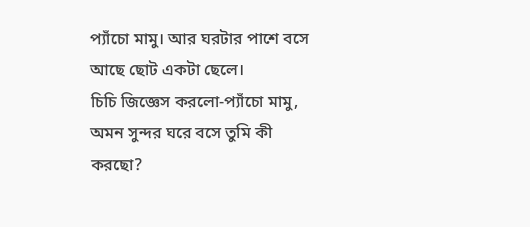প্যাঁচো মামু। আর ঘরটার পাশে বসে আছে ছোট একটা ছেলে।
চিচি জিজ্ঞেস করলো-প্যাঁচো মামু, অমন সুন্দর ঘরে বসে তুমি কী করছো?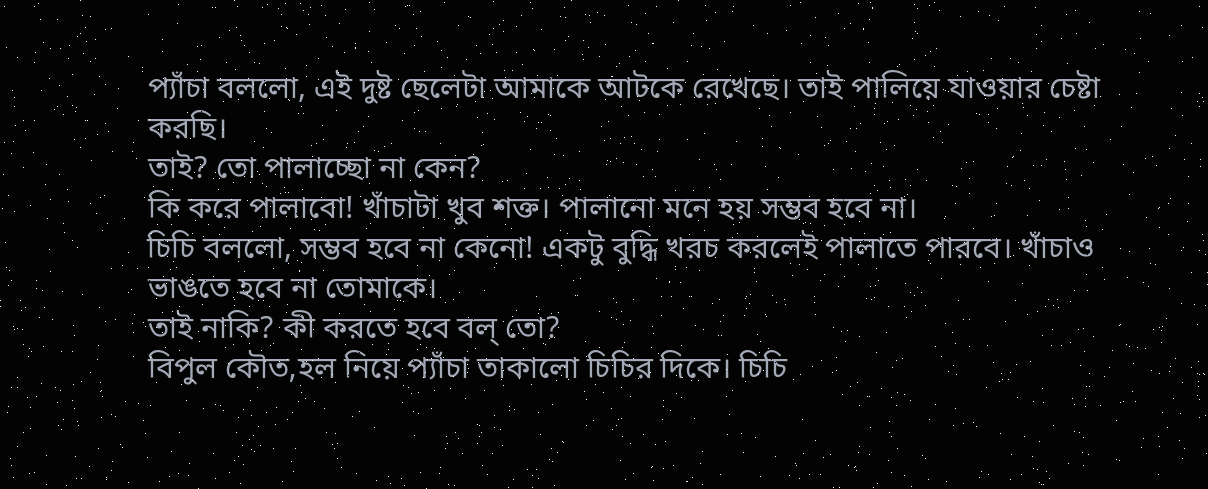প্যাঁচা বললো, এই দুষ্ট ছেলেটা আমাকে আটকে রেখেছে। তাই পালিয়ে যাওয়ার চেষ্টা করছি।
তাই? তো পালাচ্ছো না কেন?
কি করে পালাবো! খাঁচাটা খুব শক্ত। পালানো মনে হয় সম্ভব হবে না।
চিচি বললো, সম্ভব হবে না কেনো! একটু বুদ্ধি খরচ করলেই পালাতে পারবে। খাঁচাও ভাঙতে হবে না তোমাকে।
তাই নাকি? কী করতে হবে বল্ তো?
বিপুল কৌত‚হল নিয়ে প্যাঁচা তাকালো চিচির দিকে। চিচি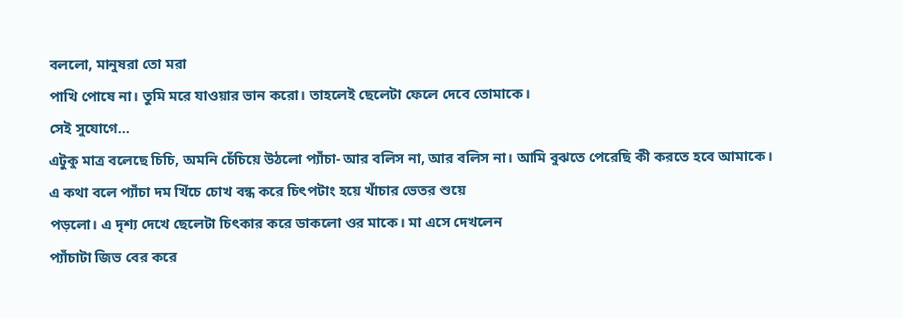বললো, মানুষরা তো মরা
পাখি পোষে না। তুমি মরে যাওয়ার ভান করো। তাহলেই ছেলেটা ফেলে দেবে তোমাকে।
সেই সুযোগে...
এটুকু মাত্র বলেছে চিচি, অমনি চেঁচিয়ে উঠলো প্যাঁচা- আর বলিস না, আর বলিস না। আমি বুঝতে পেরেছি কী করতে হবে আমাকে।
এ কথা বলে প্যাঁচা দম খিঁচে চোখ বন্ধ করে চিৎপটাং হয়ে খাঁচার ভেতর শুয়ে
পড়লো। এ দৃশ্য দেখে ছেলেটা চিৎকার করে ডাকলো ওর মাকে। মা এসে দেখলেন
প্যাঁচাটা জিভ বের করে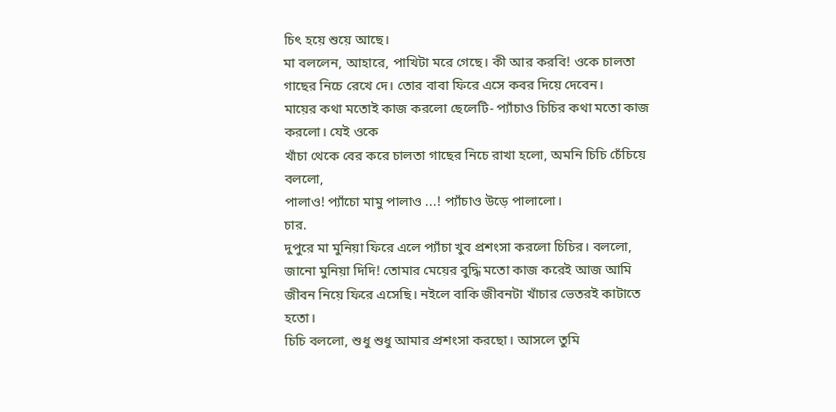চিৎ হয়ে শুয়ে আছে।
মা বললেন, আহারে, পাখিটা মরে গেছে। কী আর করবি! ওকে চালতা গাছের নিচে রেখে দে। তোর বাবা ফিরে এসে কবর দিয়ে দেবেন।
মায়ের কথা মতোই কাজ করলো ছেলেটি- প্যাঁচাও চিচির কথা মতো কাজ করলো। যেই ওকে
খাঁচা থেকে বের করে চালতা গাছের নিচে রাখা হলো, অমনি চিচি চেঁচিয়ে বললো,
পালাও! প্যাঁচো মামু পালাও ...! প্যাঁচাও উড়ে পালালো।
চার.
দুপুরে মা মুনিয়া ফিরে এলে প্যাঁচা খুব প্রশংসা করলো চিচির। বললো, জানো মুনিয়া দিদি! তোমার মেয়ের বুদ্ধি মতো কাজ করেই আজ আমি জীবন নিয়ে ফিরে এসেছি। নইলে বাকি জীবনটা খাঁচার ভেতরই কাটাতে হতো।
চিচি বললো, শুধু শুধু আমার প্রশংসা করছো। আসলে তুমি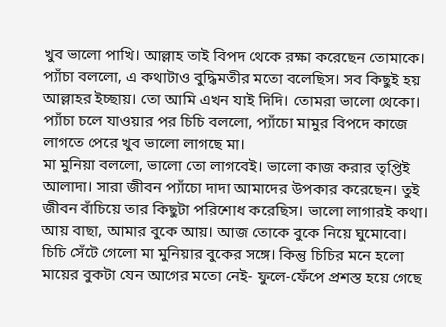খুব ভালো পাখি। আল্লাহ তাই বিপদ থেকে রক্ষা করেছেন তোমাকে।
প্যাঁচা বললো, এ কথাটাও বুদ্ধিমতীর মতো বলেছিস। সব কিছুই হয় আল্লাহর ইচ্ছায়। তো আমি এখন যাই দিদি। তোমরা ভালো থেকো।
প্যাঁচা চলে যাওয়ার পর চিচি বললো, প্যাঁচো মামুর বিপদে কাজে লাগতে পেরে খুব ভালো লাগছে মা।
মা মুনিয়া বললো, ভালো তো লাগবেই। ভালো কাজ করার তৃপ্তিই আলাদা। সারা জীবন প্যাঁচো দাদা আমাদের উপকার করেছেন। তুই জীবন বাঁচিয়ে তার কিছুটা পরিশোধ করেছিস। ভালো লাগারই কথা। আয় বাছা, আমার বুকে আয়। আজ তোকে বুকে নিয়ে ঘুমোবো।
চিচি সেঁটে গেলো মা মুনিয়ার বুকের সঙ্গে। কিন্তু চিচির মনে হলো মায়ের বুকটা যেন আগের মতো নেই- ফুলে-ফেঁপে প্রশস্ত হয়ে গেছে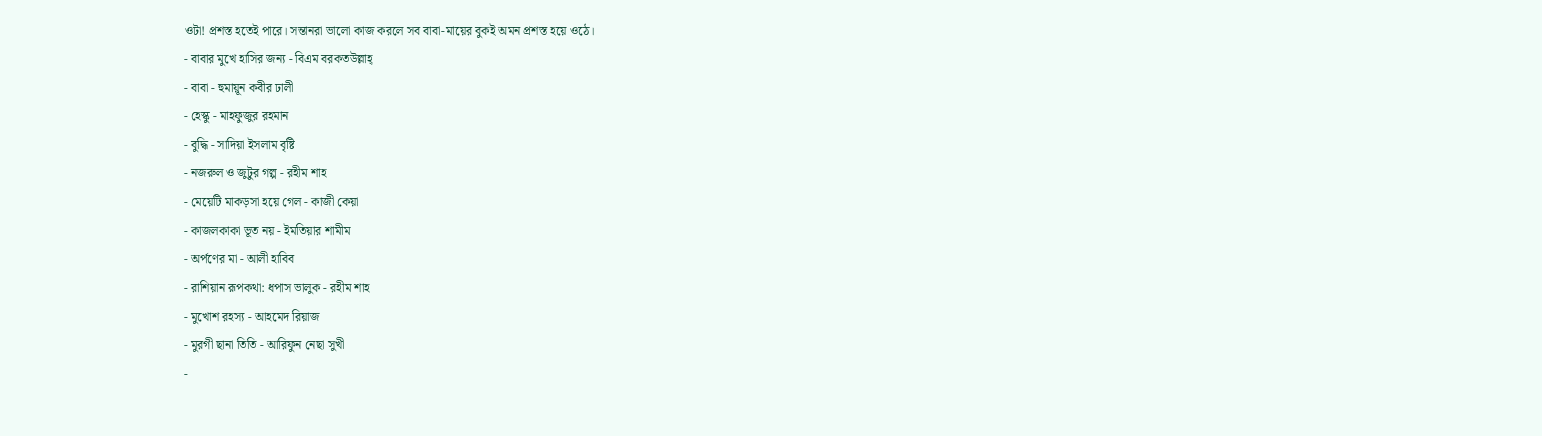ওটা! প্রশস্ত হতেই পারে। সন্তানরা ভালো কাজ করলে সব বাবা-মায়ের বুকই অমন প্রশস্ত হয়ে ওঠে।
- বাবার মুখে হাসির জন্য - বিএম বরকতউল্লাহ্
- বাবা - হুমায়ূন কবীর ঢালী
- হেস্কু - মাহফুজুর রহমান
- বুদ্ধি - সাদিয়া ইসলাম বৃষ্টি
- নজরুল ও জুটুর গল্প - রহীম শাহ
- মেয়েটি মাকড়সা হয়ে গেল - কাজী কেয়া
- কাজলকাকা ভূত নয় - ইমতিয়ার শামীম
- অর্পণের মা - আলী হাবিব
- রাশিয়ান রূপকথা: ধপাস ভালুক - রহীম শাহ
- মুখোশ রহস্য - আহমেদ রিয়াজ
- মুরগী ছানা তিতি - আরিফুন নেছা সুখী
-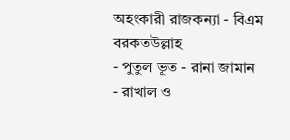অহংকারী রাজকন্যা - বিএম বরকতউল্লাহ
- পুতুল ভূত - রানা জামান
- রাখাল ও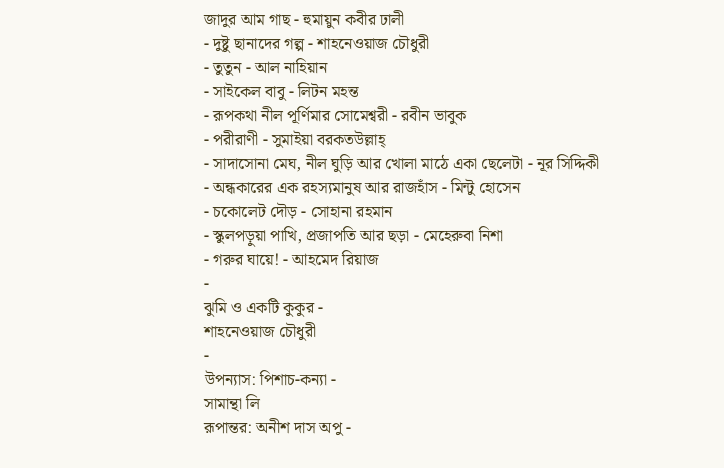জাদুর আম গাছ - হুমায়ুন কবীর ঢালী
- দুষ্টু ছানাদের গল্প - শাহনেওয়াজ চৌধুরী
- তুতুন - আল নাহিয়ান
- সাইকেল বাবু - লিটন মহন্ত
- রূপকথা নীল পূর্ণিমার সোমেশ্বরী - রবীন ভাবুক
- পরীরাণী - সুমাইয়া বরকতউল্লাহ্
- সাদাসোনা মেঘ, নীল ঘুড়ি আর খোলা মাঠে একা ছেলেটা - নূর সিদ্দিকী
- অন্ধকারের এক রহস্যমানুষ আর রাজহাঁস - মিন্টু হোসেন
- চকোলেট দৌড় - সোহানা রহমান
- স্কুলপড়ুয়া পাখি, প্রজাপতি আর ছড়া - মেহেরুবা নিশা
- গরুর ঘায়ে! - আহমেদ রিয়াজ
-
ঝুমি ও একটি কুকুর -
শাহনেওয়াজ চৌধুরী
-
উপন্যাস: পিশাচ-কন্যা -
সামান্থা লি
রূপান্তর: অনীশ দাস অপু -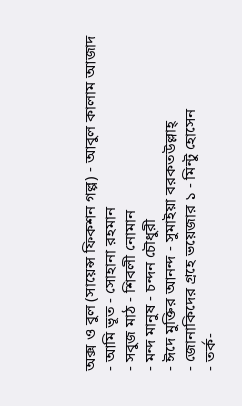অক্স ও বুল (সায়েন্স ফিকশন গল্প) - আবুল কালাম আজাদ
- আমি ভূত - সোহানা রহমান
- সবুজ মাঠ - শিবলী নোমান
- মন্দ মানুষ - চন্দন চৌধুরী
- ঈদে মুক্তির আনন্দ - সুমাইয়া বরকতউল্লাহ্
- জোনাকিদের গ্রহে ভয়েজার ১ - মিন্টু হোসেন
- তর্ক-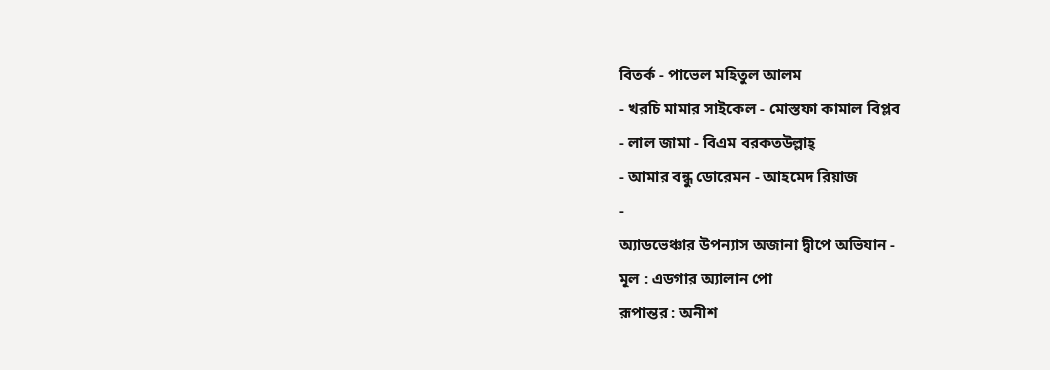বিতর্ক - পাভেল মহিতুল আলম
- খরচি মামার সাইকেল - মোস্তফা কামাল বিপ্লব
- লাল জামা - বিএম বরকতউল্লাহ্
- আমার বন্ধু ডোরেমন - আহমেদ রিয়াজ
-
অ্যাডভেঞ্চার উপন্যাস অজানা দ্বীপে অভিযান -
মূল : এডগার অ্যালান পো
রূপান্তর : অনীশ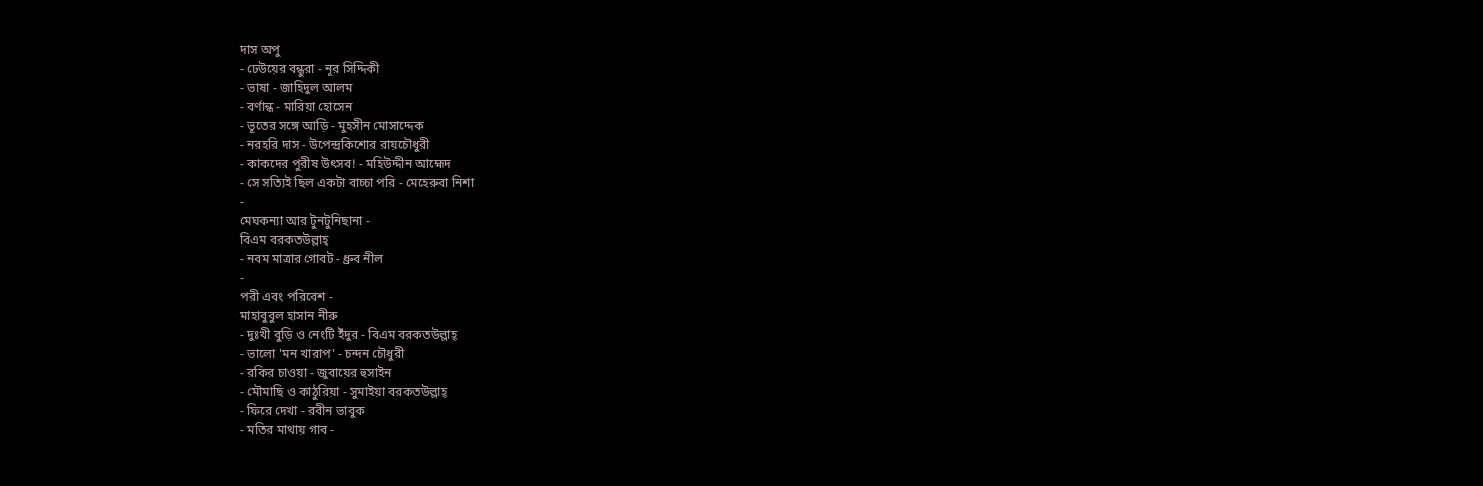দাস অপু
- ঢেউয়ের বন্ধুরা - নূর সিদ্দিকী
- ভাষা - জাহিদুল আলম
- বর্ণান্ধ - মারিয়া হোসেন
- ভূতের সঙ্গে আড়ি - মুহসীন মোসাদ্দেক
- নরহরি দাস - উপেন্দ্রকিশোর রায়চৌধুরী
- কাকদের পুরীষ উৎসব! - মহিউদ্দীন আহ্মেদ
- সে সত্যিই ছিল একটা বাচ্চা পরি - মেহেরুবা নিশা
-
মেঘকন্যা আর টুনটুনিছানা -
বিএম বরকতউল্লাহ্
- নবম মাত্রার গোবট - ধ্রুব নীল
-
পরী এবং পরিবেশ -
মাহাবুবুল হাসান নীরু
- দুঃখী বুড়ি ও নেংটি ইঁদুর - বিএম বরকতউল্লাহ্
- ভালো 'মন খারাপ' - চন্দন চৌধুরী
- রকির চাওয়া - জুবায়ের হুসাইন
- মৌমাছি ও কাঠুরিয়া - সুমাইয়া বরকতউল্লাহ্
- ফিরে দেখা - রবীন ভাবুক
- মতির মাথায় গাব -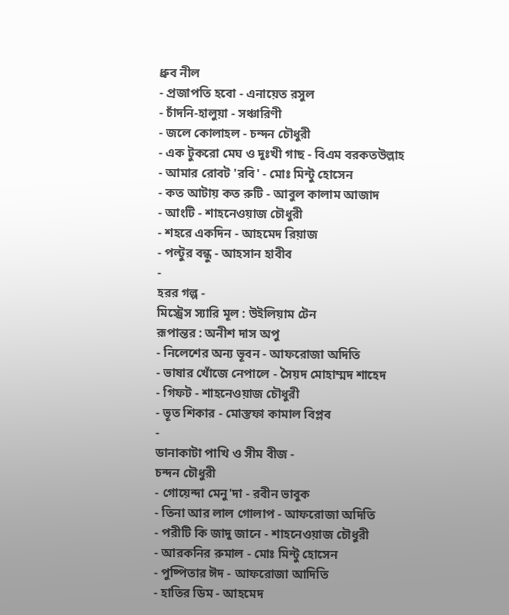ধ্রুব নীল
- প্রজাপতি হবো - এনায়েত রসুল
- চাঁদনি-হালুয়া - সঞ্চারিণী
- জলে কোলাহল - চন্দন চৌধুরী
- এক টুকরো মেঘ ও দুঃখী গাছ - বিএম বরকতউল্লাহ
- আমার রোবট 'রবি' - মোঃ মিন্টু হোসেন
- কত আটায় কত রুটি - আবুল কালাম আজাদ
- আংটি - শাহনেওয়াজ চৌধুরী
- শহরে একদিন - আহমেদ রিয়াজ
- পল্টুর বন্ধু - আহসান হাবীব
-
হরর গল্প -
মিস্ট্রেস স্যারি মূল : উইলিয়াম টেন
রূপান্তর : অনীশ দাস অপু
- নিলেশের অন্য ভূবন - আফরোজা অদিতি
- ভাষার খোঁজে নেপালে - সৈয়দ মোহাম্মদ শাহেদ
- গিফট - শাহনেওয়াজ চৌধুরী
- ভূত শিকার - মোস্তফা কামাল বিপ্লব
-
ডানাকাটা পাখি ও সীম বীজ -
চন্দন চৌধুরী
- গোয়েন্দা মেনু'দা - রবীন ভাবুক
- তিনা আর লাল গোলাপ - আফরোজা অদিতি
- পরীটি কি জাদু জানে - শাহনেওয়াজ চৌধুরী
- আরকনির রুমাল - মোঃ মিন্টু হোসেন
- পুষ্পিতার ঈদ - আফরোজা আদিতি
- হাতির ডিম - আহমেদ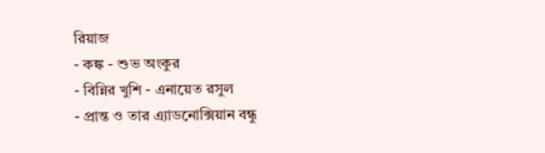রিয়াজ
- কঙ্ক - শুভ অংকুর
- বিন্নির খুশি - এনায়েত রসুল
- প্রান্ত ও তার এ্যাডনোক্সিয়ান বন্ধু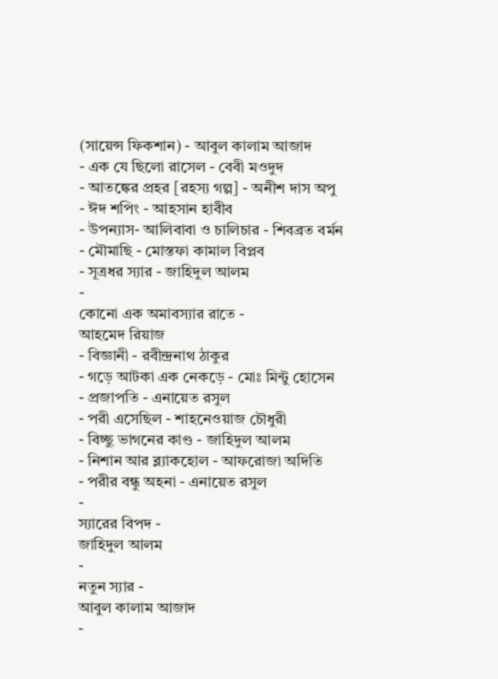(সায়েন্স ফিকশান) - আবুল কালাম আজাদ
- এক যে ছিলো রাসেল - বেবী মওদুদ
- আতঙ্কের প্রহর [রহস্য গল্প] - অনীশ দাস অপু
- ঈদ শপিং - আহসান হাবীব
- উপন্যাস- আলিবাবা ও চালিচার - শিবব্রত বর্মন
- মৌমাছি - মোস্তফা কামাল বিপ্লব
- সূত্রধর স্যার - জাহিদুল আলম
-
কোনো এক অমাবস্যার রাতে -
আহমেদ রিয়াজ
- বিজ্ঞানী - রবীন্দ্রনাথ ঠাকুর
- গড়ে আটকা এক নেকড়ে - মোঃ মিন্টু হোসেন
- প্রজাপতি - এনায়েত রসুল
- পরী এসেছিল - শাহনেওয়াজ চৌধুরী
- বিচ্ছু ভাগনের কাণ্ড - জাহিদুল আলম
- নিশান আর ব্ল্যাকহোল - আফরোজা অদিতি
- পরীর বন্ধু অহনা - এনায়েত রসুল
-
স্যারের বিপদ -
জাহিদুল আলম
-
নতুন স্যার -
আবুল কালাম আজাদ
-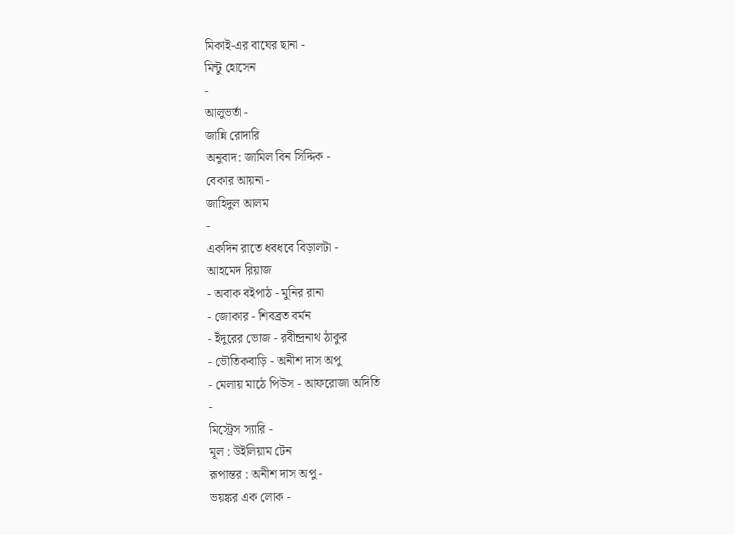মিকাই-এর বাঘের ছানা -
মিন্টু হোসেন
-
আলুভর্তা -
জান্নি রোদারি
অনুবাদ: জামিল বিন সিদ্দিক -
বেকার আয়না -
জাহিদুল আলম
-
একদিন রাতে ধবধবে বিড়ালটা -
আহমেদ রিয়াজ
- অবাক বইপাঠ - মুনির রানা
- জোকার - শিবব্রত বর্মন
- ইঁদুরের ভোজ - রবীন্দ্রনাথ ঠাকুর
- ভৌতিকবাড়ি - অনীশ দাস অপু
- মেলায় মাঠে পিউস - আফরোজা অদিতি
-
মিস্ট্রেস স্যারি -
মূল : উইলিয়াম টেন
রূপান্তর : অনীশ দাস অপু -
ভয়ঙ্কর এক লোক -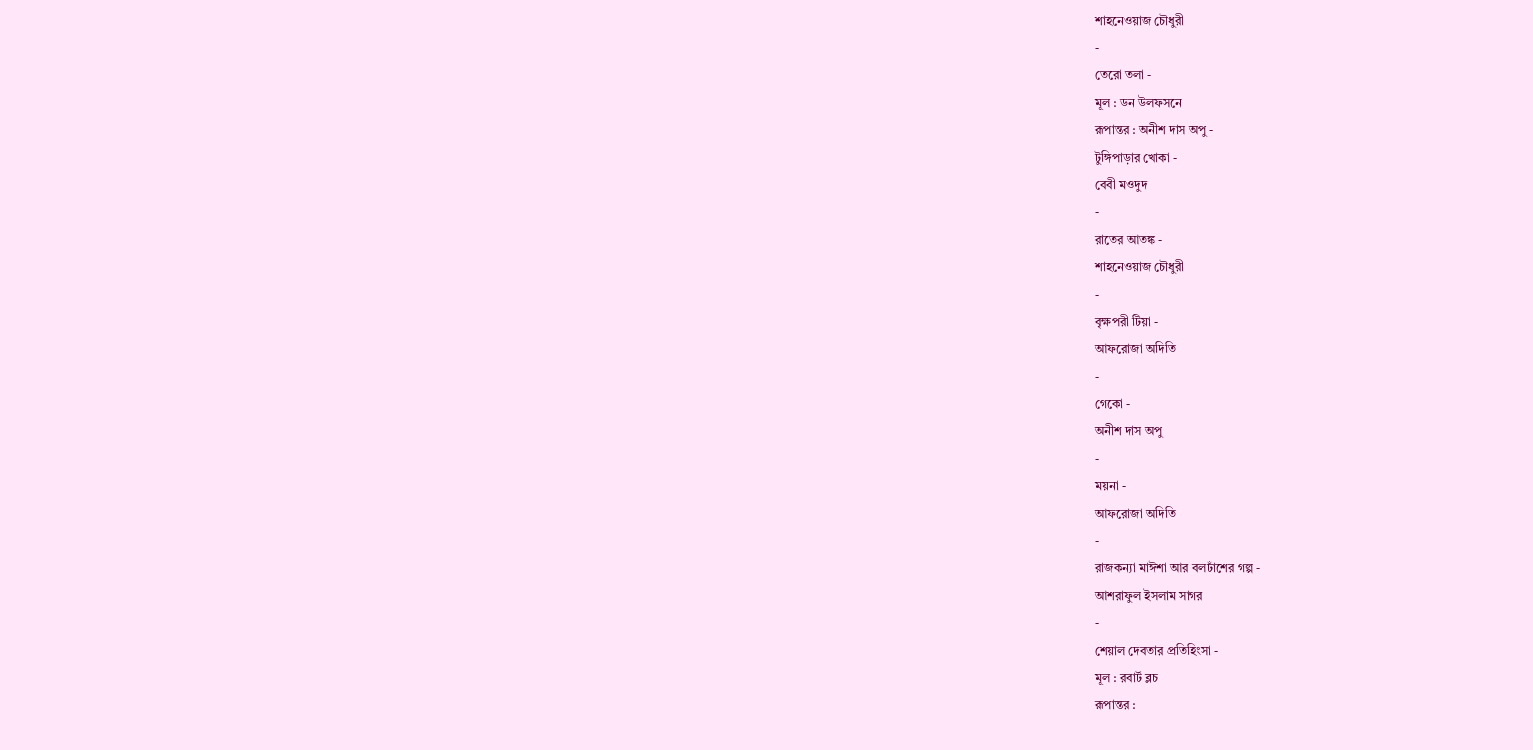শাহনেওয়াজ চৌধুরী
-
তেরো তলা -
মূল : ডন উলফসনে
রূপান্তর : অনীশ দাস অপু -
টুঙ্গিপাড়ার খোকা -
বেবী মওদুদ
-
রাতের আতঙ্ক -
শাহনেওয়াজ চৌধুরী
-
বৃক্ষপরী টিয়া -
আফরোজা অদিতি
-
গেকো -
অনীশ দাস অপু
-
ময়না -
আফরোজা অদিতি
-
রাজকন্যা মাঈশা আর বলঢাঁশের গল্প -
আশরাফুল ইসলাম সাগর
-
শেয়াল দেবতার প্রতিহিংসা -
মূল : রবার্ট ব্লচ
রূপান্তর :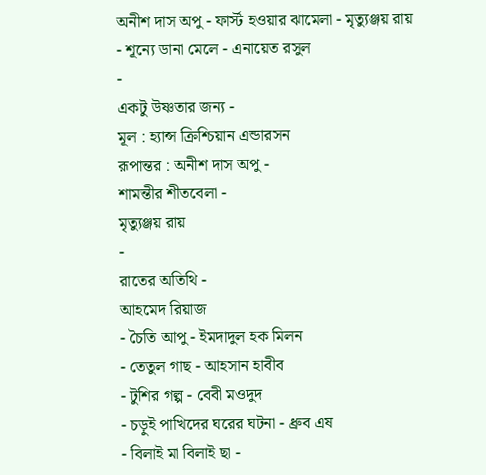অনীশ দাস অপু - ফার্স্ট হওয়ার ঝামেলা - মৃত্যুঞ্জয় রায়
- শূন্যে ডানা মেলে - এনায়েত রসুল
-
একটু উষ্ণতার জন্য -
মূল : হ্যান্স ক্রিশ্চিয়ান এন্ডারসন
রূপান্তর : অনীশ দাস অপু -
শামন্তীর শীতবেলা -
মৃত্যুঞ্জয় রায়
-
রাতের অতিথি -
আহমেদ রিয়াজ
- চৈতি আপু - ইমদাদুল হক মিলন
- তেতুল গাছ - আহসান হাবীব
- টুশির গল্প - বেবী মওদুদ
- চড়ুই পাখিদের ঘরের ঘটনা - ধ্রুব এষ
- বিলাই মা বিলাই ছা -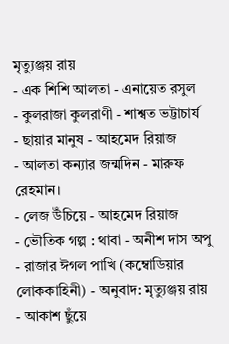মৃত্যুঞ্জয় রায়
- এক শিশি আলতা - এনায়েত রসুল
- কুলরাজা কুলরাণী - শাশ্বত ভট্টাচার্য
- ছায়ার মানুষ - আহমেদ রিয়াজ
- আলতা কন্যার জন্মদিন - মারুফ রেহমান।
- লেজ উঁচিয়ে - আহমেদ রিয়াজ
- ভৌতিক গল্প : থাবা - অনীশ দাস অপু
- রাজার ঈগল পাখি (কম্বোডিয়ার লোককাহিনী) - অনুবাদ: মৃত্যুঞ্জয় রায়
- আকাশ ছুঁয়ে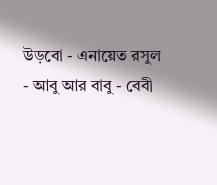উড়বো - এনায়েত রসুল
- আবু আর বাবু - বেবী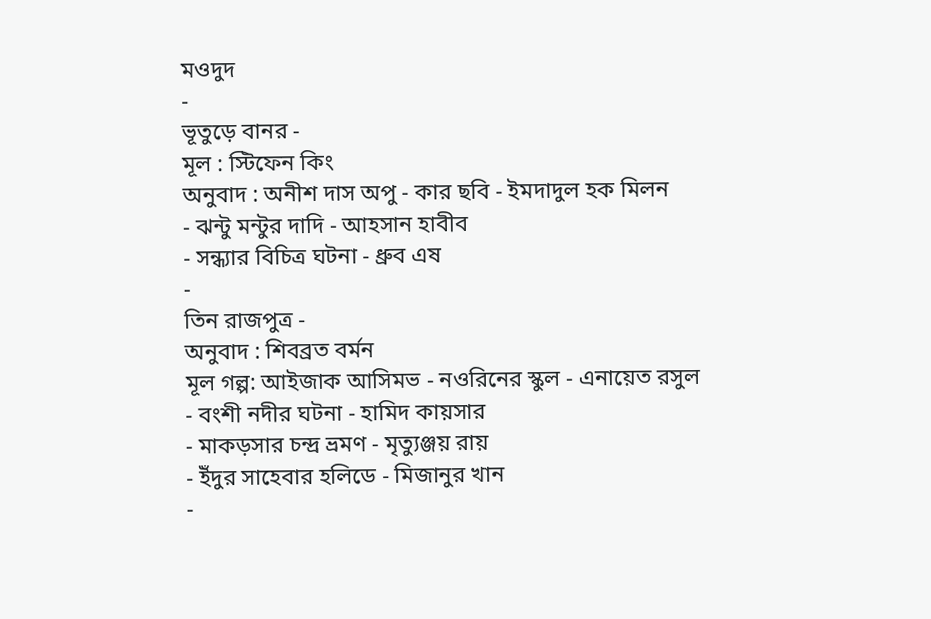মওদুদ
-
ভূতুড়ে বানর -
মূল : স্টিফেন কিং
অনুবাদ : অনীশ দাস অপু - কার ছবি - ইমদাদুল হক মিলন
- ঝন্টু মন্টুর দাদি - আহসান হাবীব
- সন্ধ্যার বিচিত্র ঘটনা - ধ্রুব এষ
-
তিন রাজপুত্র -
অনুবাদ : শিবব্রত বর্মন
মূল গল্প: আইজাক আসিমভ - নওরিনের স্কুল - এনায়েত রসুল
- বংশী নদীর ঘটনা - হামিদ কায়সার
- মাকড়সার চন্দ্র ভ্রমণ - মৃত্যুঞ্জয় রায়
- ইঁদুর সাহেবার হলিডে - মিজানুর খান
-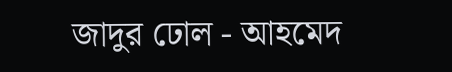জাদুর ঢোল - আহমেদ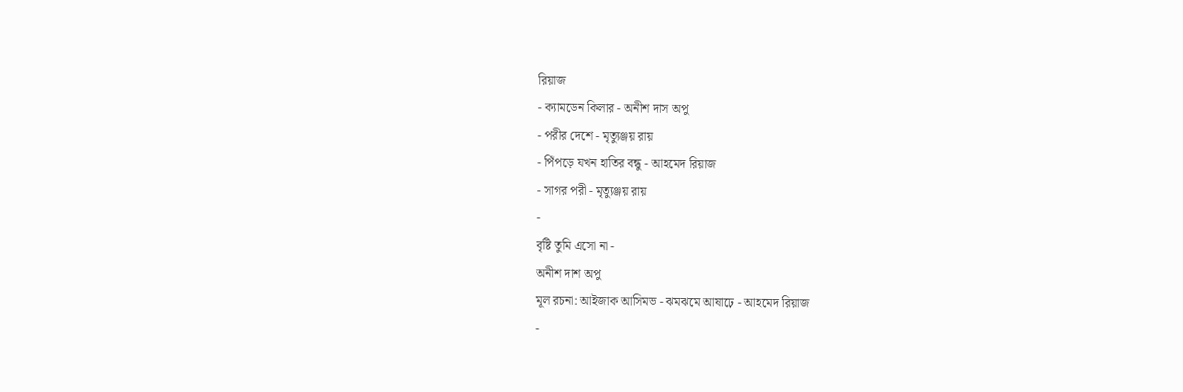রিয়াজ
- ক্যামডেন কিলার - অনীশ দাস অপু
- পরীর দেশে - মৃত্যুঞ্জয় রায়
- পিঁপড়ে যখন হাতির বন্ধু - আহমেদ রিয়াজ
- সাগর পরী - মৃত্যুঞ্জয় রায়
-
বৃষ্টি তুমি এসো না -
অনীশ দাশ অপু
মূল রচনা: আইজাক আসিমভ - ঝমঝমে আষাঢ়ে - আহমেদ রিয়াজ
-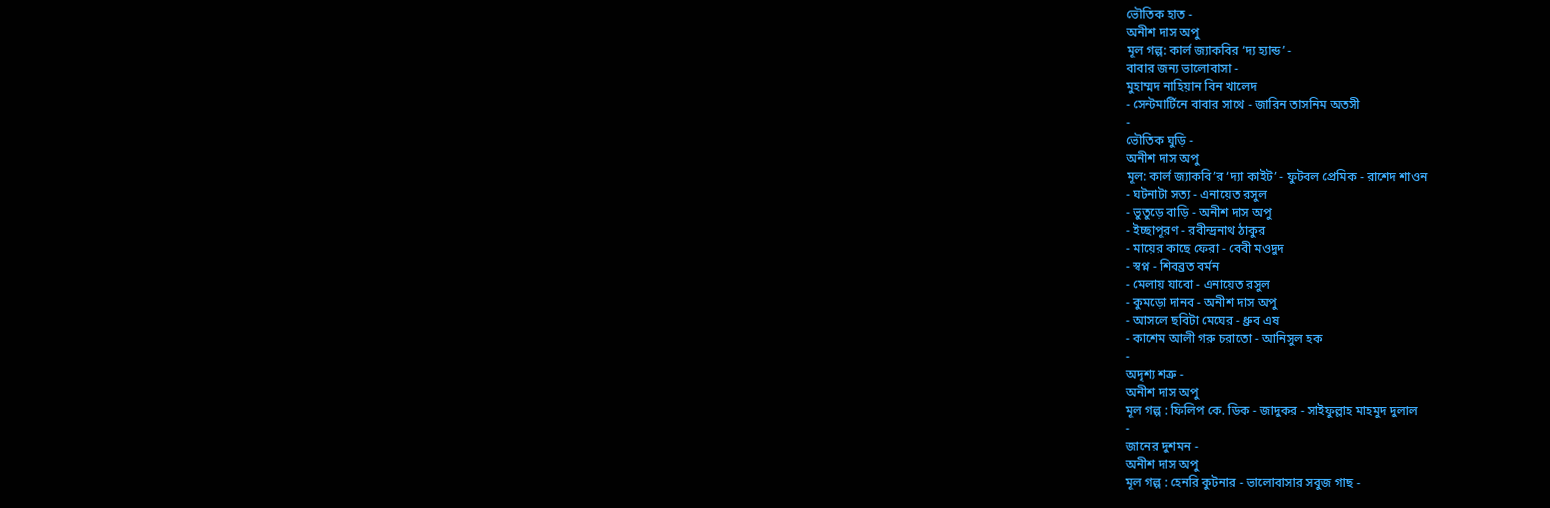ভৌতিক হাত -
অনীশ দাস অপু
মূল গল্প: কার্ল জ্যাকবির ‘দ্য হ্যান্ড’ -
বাবার জন্য ভালোবাসা -
মুহাম্মদ নাহিয়ান বিন খালেদ
- সেন্টমার্টিনে বাবার সাথে - জারিন তাসনিম অতসী
-
ভৌতিক ঘুড়ি -
অনীশ দাস অপু
মূল: কার্ল জ্যাকবি’র ‘দ্যা কাইট’ - ফুটবল প্রেমিক - রাশেদ শাওন
- ঘটনাটা সত্য - এনায়েত রসুল
- ভুতুড়ে বাড়ি - অনীশ দাস অপু
- ইচ্ছাপূরণ - রবীন্দ্রনাথ ঠাকুর
- মায়ের কাছে ফেরা - বেবী মওদুদ
- স্বপ্ন - শিবব্রত বর্মন
- মেলায় যাবো - এনায়েত রসুল
- কুমড়ো দানব - অনীশ দাস অপু
- আসলে ছবিটা মেঘের - ধ্রুব এষ
- কাশেম আলী গরু চরাতো - আনিসুল হক
-
অদৃশ্য শত্রু -
অনীশ দাস অপু
মূল গল্প : ফিলিপ কে. ডিক - জাদুকর - সাইফুল্লাহ মাহমুদ দুলাল
-
জানের দুশমন -
অনীশ দাস অপু
মূল গল্প : হেনরি কুটনার - ভালোবাসার সবুজ গাছ -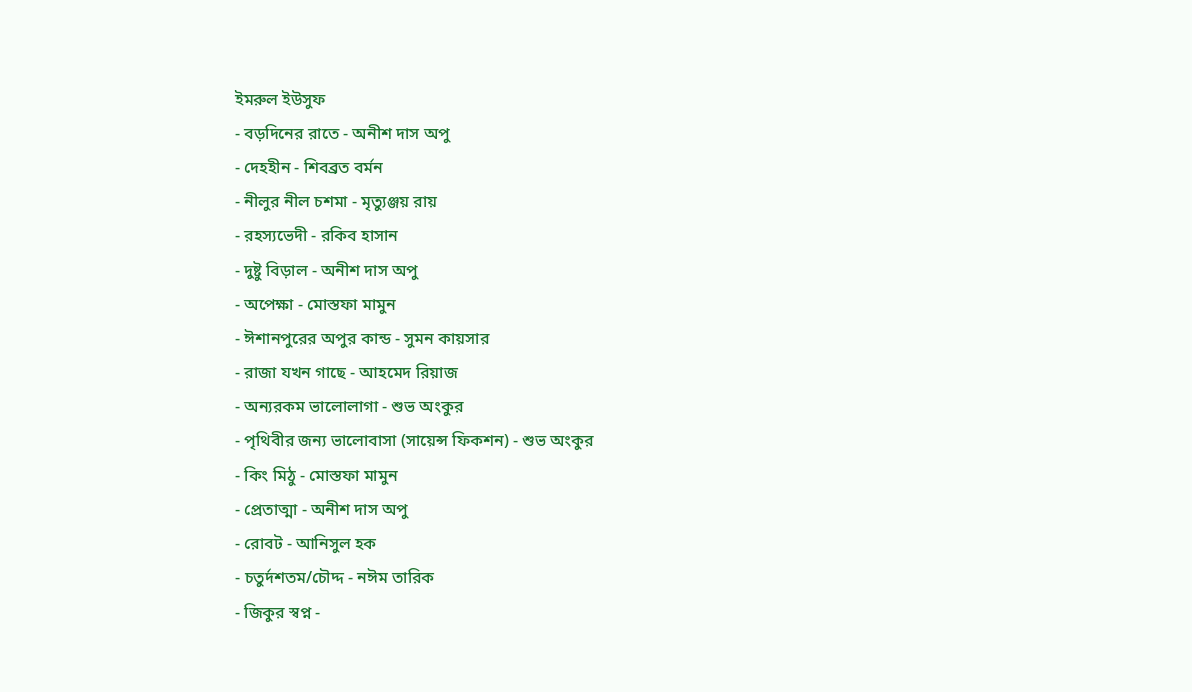ইমরুল ইউসুফ
- বড়দিনের রাতে - অনীশ দাস অপু
- দেহহীন - শিবব্রত বর্মন
- নীলুর নীল চশমা - মৃত্যুঞ্জয় রায়
- রহস্যভেদী - রকিব হাসান
- দুষ্টু বিড়াল - অনীশ দাস অপু
- অপেক্ষা - মোস্তফা মামুন
- ঈশানপুরের অপুর কান্ড - সুমন কায়সার
- রাজা যখন গাছে - আহমেদ রিয়াজ
- অন্যরকম ভালোলাগা - শুভ অংকুর
- পৃথিবীর জন্য ভালোবাসা (সায়েন্স ফিকশন) - শুভ অংকুর
- কিং মিঠু - মোস্তফা মামুন
- প্রেতাত্মা - অনীশ দাস অপু
- রোবট - আনিসুল হক
- চতুর্দশতম/চৌদ্দ - নঈম তারিক
- জিকুর স্বপ্ন -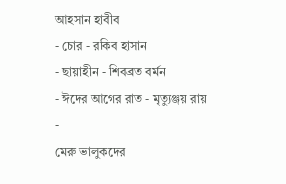আহসান হাবীব
- চোর - রকিব হাসান
- ছায়াহীন - শিবব্রত বর্মন
- ঈদের আগের রাত - মৃত্যুঞ্জয় রায়
-
মেরু ভালুকদের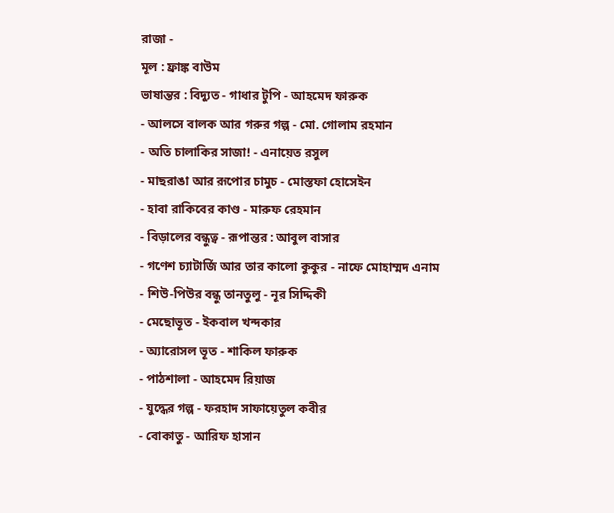রাজা -
মূল : ফ্রাঙ্ক বাউম
ভাষান্তর : বিদ্যুত - গাধার টুপি - আহমেদ ফারুক
- আলসে বালক আর গরুর গল্প - মো. গোলাম রহমান
- অতি চালাকির সাজা! - এনায়েত রসুল
- মাছরাঙা আর রূপোর চামুচ - মোস্তফা হোসেইন
- হাবা রাকিবের কাণ্ড - মারুফ রেহমান
- বিড়ালের বন্ধুত্ব - রূপান্তর : আবুল বাসার
- গণেশ চ্যাটার্জি আর তার কালো কুকুর - নাফে মোহাম্মদ এনাম
- শিউ-পিউর বন্ধু তানতুলু - নূর সিদ্দিকী
- মেছোভূত - ইকবাল খন্দকার
- অ্যারোসল ভূত - শাকিল ফারুক
- পাঠশালা - আহমেদ রিয়াজ
- যুদ্ধের গল্প - ফরহাদ সাফায়েতুল কবীর
- বোকাতু - আরিফ হাসান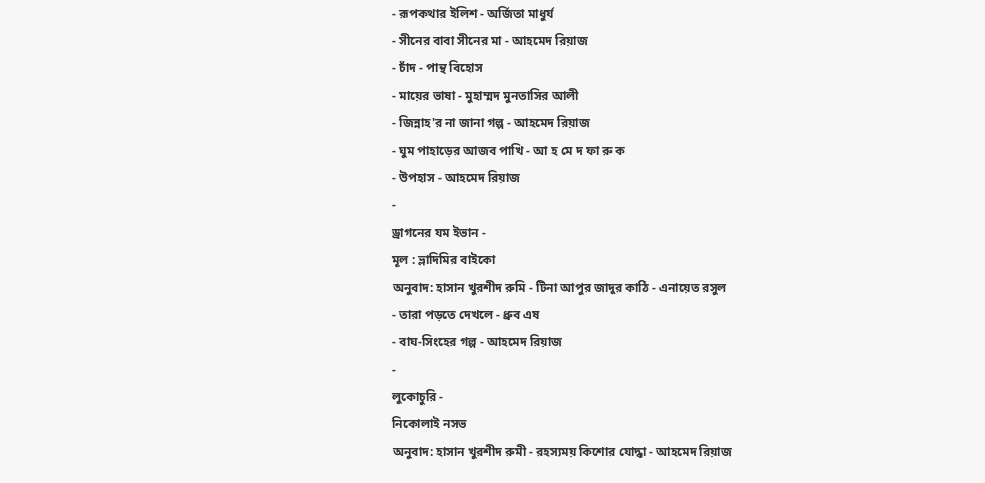- রূপকথার ইলিশ - অর্জিতা মাধুর্য
- সীনের বাবা সীনের মা - আহমেদ রিয়াজ
- চাঁদ - পান্থ বিহোস
- মায়ের ভাষা - মুহাম্মদ মুনতাসির আলী
- জিন্নাহ'র না জানা গল্প - আহমেদ রিয়াজ
- ঘুম পাহাড়ের আজব পাখি - আ হ মে দ ফা রু ক
- উপহাস - আহমেদ রিয়াজ
-
ড্রাগনের যম ইভান -
মূল : ভ্লাদিমির বাইকো
অনুবাদ: হাসান খুরশীদ রুমি - টিনা আপুর জাদুর কাঠি - এনায়েত রসুল
- তারা পড়তে দেখলে - ধ্রুব এষ
- বাঘ-সিংহের গল্প - আহমেদ রিয়াজ
-
লুকোচুরি -
নিকোলাই নসভ
অনুবাদ: হাসান খুরশীদ রুমী - রহস্যময় কিশোর যোদ্ধা - আহমেদ রিয়াজ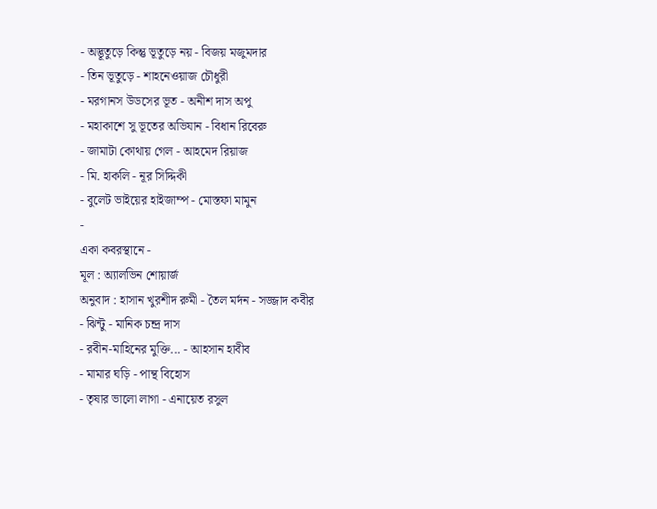- অদ্ভূতুড়ে কিন্তু ভূতুড়ে নয় - বিজয় মজুমদার
- তিন ভূতুড়ে - শাহনেওয়াজ চৌধুরী
- মরগানস উডসের ভূত - অনীশ দাস অপু
- মহাকাশে সু ভূতের অভিযান - বিধান রিবেরু
- জামাটা কোথায় গেল - আহমেদ রিয়াজ
- মি. হাকলি - নূর সিদ্দিকী
- বুলেট ভাইয়ের হাইজাম্প - মোস্তফা মামুন
-
একা কবরস্থানে -
মূল : অ্যালভিন শোয়ার্জ
অনুবাদ : হাসান খুরশীদ রুমী - তৈল মর্দন - সজ্জাদ কবীর
- ঝিন্টু - মানিক চন্দ্র দাস
- রবীন-মাহিনের মুক্তি... - আহসান হাবীব
- মামার ঘড়ি - পান্থ বিহোস
- তৃষার ভালো লাগা - এনায়েত রসুল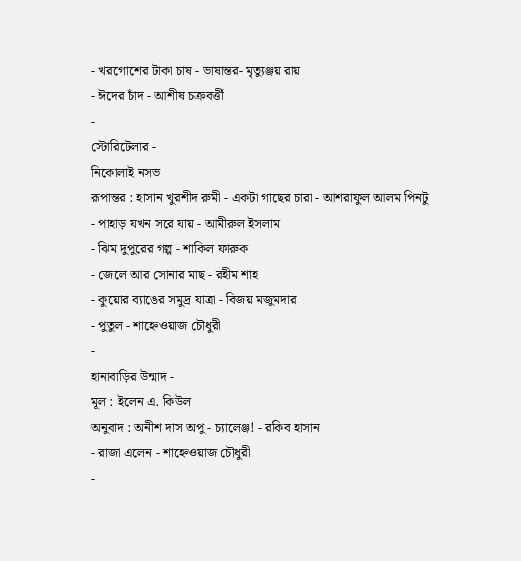- খরগোশের টাকা চাষ - ভাষান্তর- মৃত্যুঞ্জয় রায়
- ঈদের চাঁদ - আশীষ চক্রবর্ত্তী
-
স্টোরিটেলার -
নিকোলাই নসভ
রূপান্তর : হাসান খুরশীদ রুমী - একটা গাছের চারা - আশরাফুল আলম পিনটু
- পাহাড় যখন সরে যায় - আমীরুল ইসলাম
- ঝিম দুপুরের গল্প - শাকিল ফারুক
- জেলে আর সোনার মাছ - রহীম শাহ
- কুয়োর ব্যাঙের সমুদ্র যাত্রা - বিজয় মজুমদার
- পুতুল - শাহ্নেওয়াজ চৌধুরী
-
হানাবাড়ির উন্মাদ -
মূল : ইলেন এ. কিউল
অনুবাদ : অনীশ দাস অপু - চ্যালেঞ্জ! - রকিব হাসান
- রাজা এলেন - শাহ্নেওয়াজ চৌধুরী
-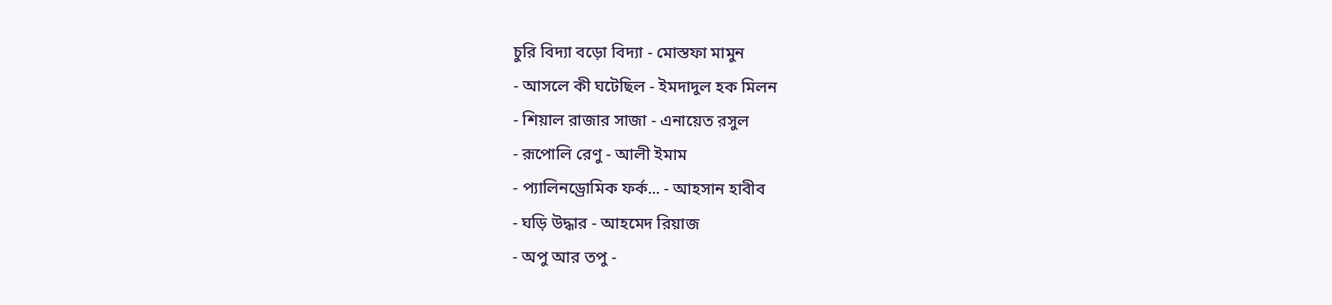চুরি বিদ্যা বড়ো বিদ্যা - মোস্তফা মামুন
- আসলে কী ঘটেছিল - ইমদাদুল হক মিলন
- শিয়াল রাজার সাজা - এনায়েত রসুল
- রূপোলি রেণু - আলী ইমাম
- প্যালিনড্রোমিক ফর্ক... - আহসান হাবীব
- ঘড়ি উদ্ধার - আহমেদ রিয়াজ
- অপু আর তপু -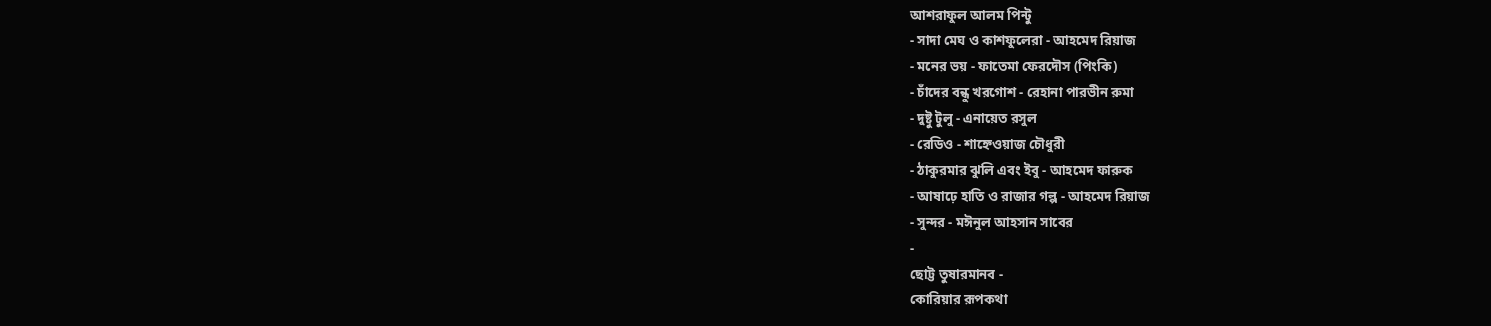আশরাফুল আলম পিন্টু
- সাদা মেঘ ও কাশফুলেরা - আহমেদ রিয়াজ
- মনের ভয় - ফাতেমা ফেরদৌস (পিংকি)
- চাঁদের বন্ধু খরগোশ - রেহানা পারভীন রুমা
- দুষ্টু টুলু - এনায়েত রসুল
- রেডিও - শাহ্নেওয়াজ চৌধুরী
- ঠাকুরমার ঝুলি এবং ইবু - আহমেদ ফারুক
- আষাঢ়ে হাতি ও রাজার গল্প - আহমেদ রিয়াজ
- সুন্দর - মঈনুল আহসান সাবের
-
ছোট্ট তুষারমানব -
কোরিয়ার রূপকথা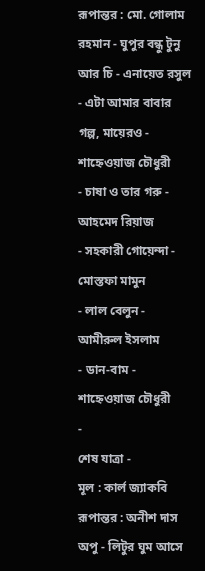রূপান্তর : মো. গোলাম রহমান - ঘুপুর বন্ধু টুনু আর চি - এনায়েত রসুল
- এটা আমার বাবার গল্প, মায়েরও - শাহ্নেওয়াজ চৌধুরী
- চাষা ও তার গরু - আহমেদ রিয়াজ
- সহকারী গোয়েন্দা - মোস্তফা মামুন
- লাল বেলুন - আমীরুল ইসলাম
- ডান-বাম - শাহ্নেওয়াজ চৌধুরী
-
শেষ যাত্রা -
মূল : কার্ল জ্যাকবি
রূপান্তর : অনীশ দাস অপু - লিটুর ঘুম আসে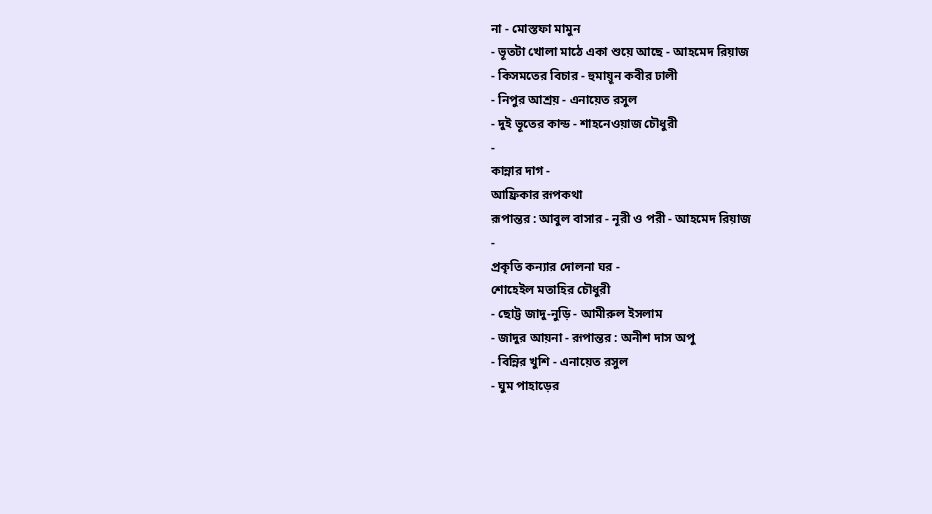না - মোস্তফা মামুন
- ভূতটা খোলা মাঠে একা শুয়ে আছে - আহমেদ রিয়াজ
- কিসমতের বিচার - হুমায়ূন কবীর ঢালী
- নিপুর আশ্রয় - এনায়েত রসুল
- দুই ভূতের কান্ড - শাহনেওয়াজ চৌধুরী
-
কান্নার দাগ -
আফ্রিকার রূপকথা
রূপান্তর : আবুল বাসার - নূরী ও পরী - আহমেদ রিয়াজ
-
প্রকৃতি কন্যার দোলনা ঘর -
শোহেইল মতাহির চৌধুরী
- ছোট্ট জাদু-নুড়ি - আমীরুল ইসলাম
- জাদুর আয়না - রূপান্তর : অনীশ দাস অপু
- বিন্নির খুশি - এনায়েত রসুল
- ঘুম পাহাড়ের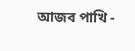আজব পাখি -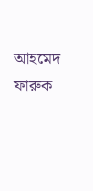আহমেদ ফারুক